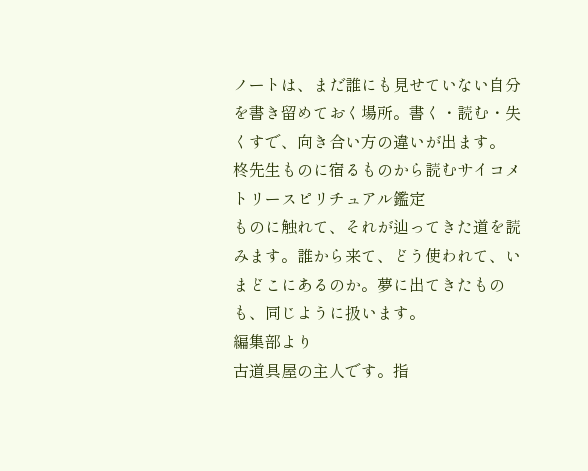ノートは、まだ誰にも見せていない自分を書き留めておく場所。書く・読む・失くすで、向き合い方の違いが出ます。
柊先生ものに宿るものから読むサイコメトリースピリチュアル鑑定
ものに触れて、それが辿ってきた道を読みます。誰から来て、どう使われて、いまどこにあるのか。夢に出てきたものも、同じように扱います。
編集部より
古道具屋の主人です。指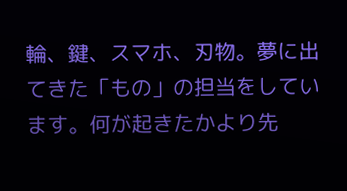輪、鍵、スマホ、刃物。夢に出てきた「もの」の担当をしています。何が起きたかより先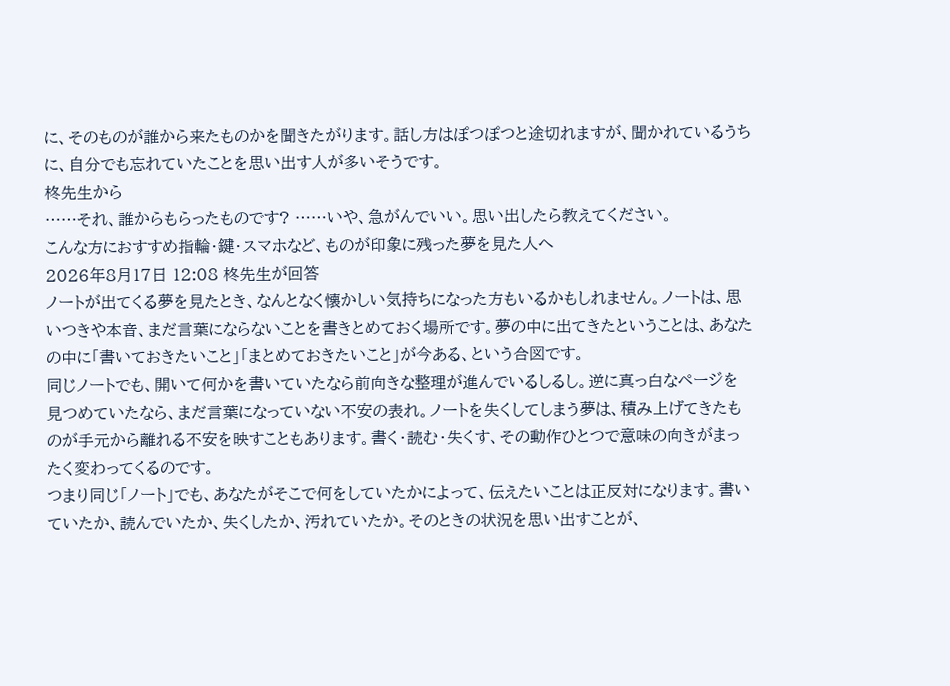に、そのものが誰から来たものかを聞きたがります。話し方はぽつぽつと途切れますが、聞かれているうちに、自分でも忘れていたことを思い出す人が多いそうです。
柊先生から
……それ、誰からもらったものです? ……いや、急がんでいい。思い出したら教えてください。
こんな方におすすめ指輪・鍵・スマホなど、ものが印象に残った夢を見た人へ
2026年8月17日 12:08 柊先生が回答
ノートが出てくる夢を見たとき、なんとなく懐かしい気持ちになった方もいるかもしれません。ノートは、思いつきや本音、まだ言葉にならないことを書きとめておく場所です。夢の中に出てきたということは、あなたの中に「書いておきたいこと」「まとめておきたいこと」が今ある、という合図です。
同じノートでも、開いて何かを書いていたなら前向きな整理が進んでいるしるし。逆に真っ白なページを見つめていたなら、まだ言葉になっていない不安の表れ。ノートを失くしてしまう夢は、積み上げてきたものが手元から離れる不安を映すこともあります。書く・読む・失くす、その動作ひとつで意味の向きがまったく変わってくるのです。
つまり同じ「ノート」でも、あなたがそこで何をしていたかによって、伝えたいことは正反対になります。書いていたか、読んでいたか、失くしたか、汚れていたか。そのときの状況を思い出すことが、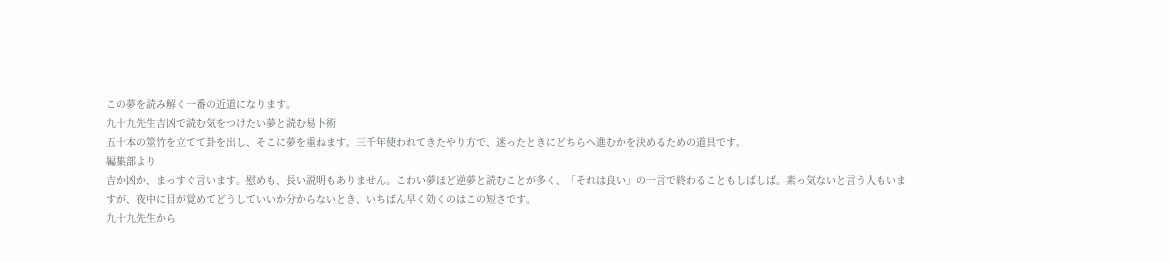この夢を読み解く一番の近道になります。
九十九先生吉凶で読む気をつけたい夢と読む易卜術
五十本の筮竹を立てて卦を出し、そこに夢を重ねます。三千年使われてきたやり方で、迷ったときにどちらへ進むかを決めるための道具です。
編集部より
吉か凶か、まっすぐ言います。慰めも、長い説明もありません。こわい夢ほど逆夢と読むことが多く、「それは良い」の一言で終わることもしばしば。素っ気ないと言う人もいますが、夜中に目が覚めてどうしていいか分からないとき、いちばん早く効くのはこの短さです。
九十九先生から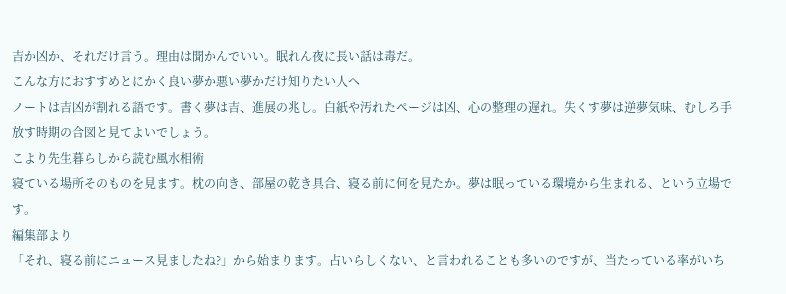吉か凶か、それだけ言う。理由は聞かんでいい。眠れん夜に長い話は毒だ。
こんな方におすすめとにかく良い夢か悪い夢かだけ知りたい人へ
ノートは吉凶が割れる語です。書く夢は吉、進展の兆し。白紙や汚れたページは凶、心の整理の遅れ。失くす夢は逆夢気味、むしろ手放す時期の合図と見てよいでしょう。
こより先生暮らしから読む風水相術
寝ている場所そのものを見ます。枕の向き、部屋の乾き具合、寝る前に何を見たか。夢は眠っている環境から生まれる、という立場です。
編集部より
「それ、寝る前にニュース見ましたね?」から始まります。占いらしくない、と言われることも多いのですが、当たっている率がいち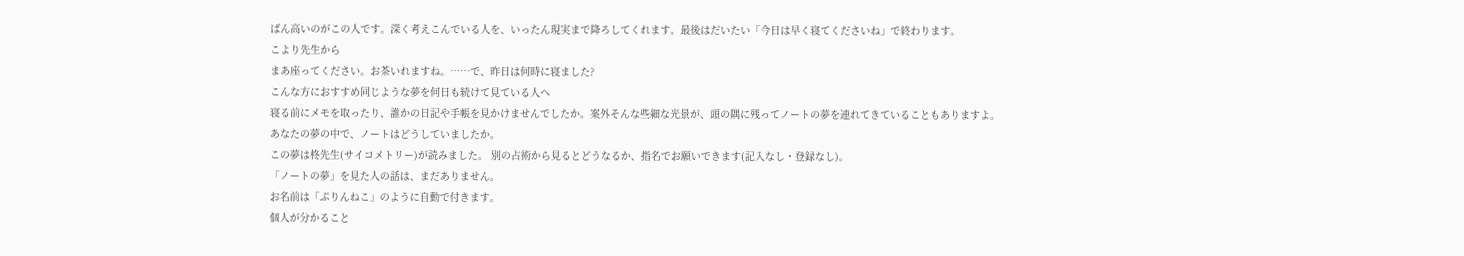ばん高いのがこの人です。深く考えこんでいる人を、いったん現実まで降ろしてくれます。最後はだいたい「今日は早く寝てくださいね」で終わります。
こより先生から
まあ座ってください。お茶いれますね。……で、昨日は何時に寝ました?
こんな方におすすめ同じような夢を何日も続けて見ている人へ
寝る前にメモを取ったり、誰かの日記や手帳を見かけませんでしたか。案外そんな些細な光景が、頭の隅に残ってノートの夢を連れてきていることもありますよ。
あなたの夢の中で、ノートはどうしていましたか。
この夢は柊先生(サイコメトリー)が読みました。 別の占術から見るとどうなるか、指名でお願いできます(記入なし・登録なし)。
「ノートの夢」を見た人の話は、まだありません。
お名前は「ぷりんねこ」のように自動で付きます。
個人が分かること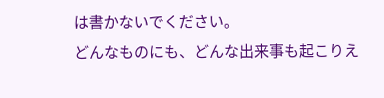は書かないでください。
どんなものにも、どんな出来事も起こりえ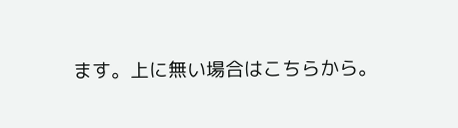ます。上に無い場合はこちらから。